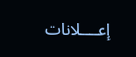إعــــلانات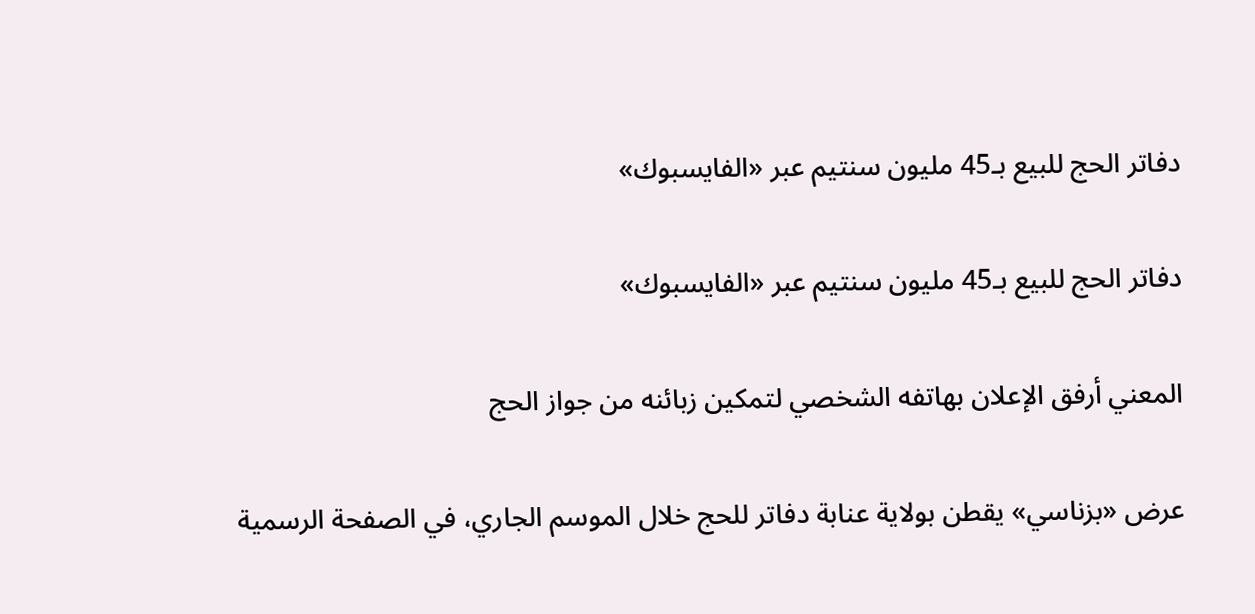دفاتر الحج للبيع بـ45 مليون سنتيم عبر «الفايسبوك»

دفاتر الحج للبيع بـ45 مليون سنتيم عبر «الفايسبوك»

المعني أرفق الإعلان بهاتفه الشخصي لتمكين زبائنه من جواز الحج

عرض «بزناسي» يقطن بولاية عنابة دفاتر للحج خلال الموسم الجاري، في الصفحة الرسمية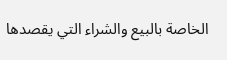الخاصة بالبيع والشراء التي يقصدها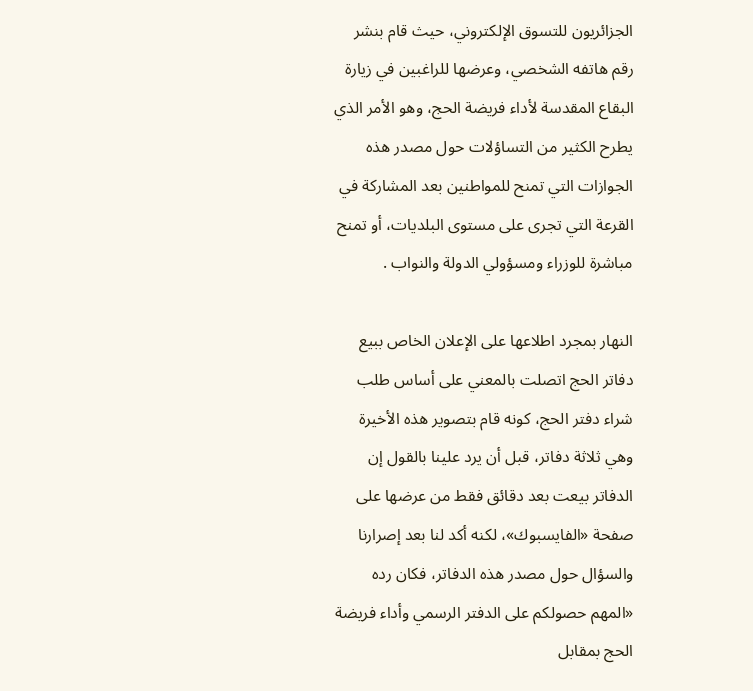الجزائريون للتسوق الإلكتروني، حيث قام بنشر رقم هاتفه الشخصي، وعرضها للراغبين في زيارة البقاع المقدسة لأداء فريضة الحج، وهو الأمر الذي يطرح الكثير من التساؤلات حول مصدر هذه الجوازات التي تمنح للمواطنين بعد المشاركة في القرعة التي تجرى على مستوى البلديات، أو تمنح مباشرة للوزراء ومسؤولي الدولة والنواب .

النهار بمجرد اطلاعها على الإعلان الخاص ببيع دفاتر الحج اتصلت بالمعني على أساس طلب شراء دفتر الحج، كونه قام بتصوير هذه الأخيرة وهي ثلاثة دفاتر، قبل أن يرد علينا بالقول إن   الدفاتر بيعت بعد دقائق فقط من عرضها على صفحة «الفايسبوك»، لكنه أكد لنا بعد إصرارنا والسؤال حول مصدر هذه الدفاتر، فكان رده «المهم حصولكم على الدفتر الرسمي وأداء فريضة الحج بمقابل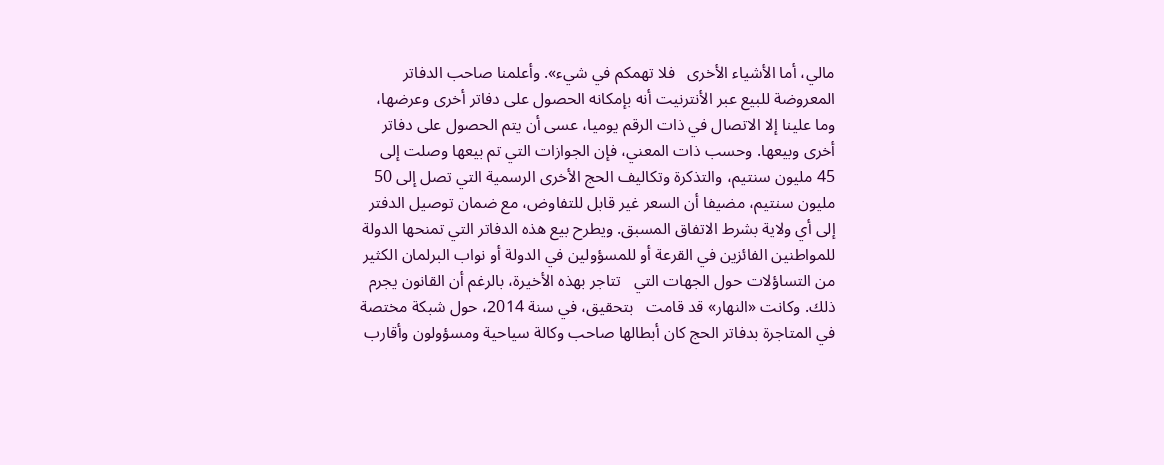مالي، أما الأشياء الأخرى   فلا تهمكم في شيء». وأعلمنا صاحب الدفاتر المعروضة للبيع عبر الأنترنيت أنه بإمكانه الحصول على دفاتر أخرى وعرضها، وما علينا إلا الاتصال في ذات الرقم يوميا، عسى أن يتم الحصول على دفاتر أخرى وبيعها. وحسب ذات المعني، فإن الجوازات التي تم بيعها وصلت إلى 45 مليون سنتيم، والتذكرة وتكاليف الحج الأخرى الرسمية التي تصل إلى 50 مليون سنتيم، مضيفا أن السعر غير قابل للتفاوض، مع ضمان توصيل الدفتر إلى أي ولاية بشرط الاتفاق المسبق. ويطرح بيع هذه الدفاتر التي تمنحها الدولة للمواطنين الفائزين في القرعة أو للمسؤولين في الدولة أو نواب البرلمان الكثير من التساؤلات حول الجهات التي   تتاجر بهذه الأخيرة، بالرغم أن القانون يجرم ذلك. وكانت «النهار» قد قامت   بتحقيق، في سنة 2014، حول شبكة مختصة في المتاجرة بدفاتر الحج كان أبطالها صاحب وكالة سياحية ومسؤولون وأقارب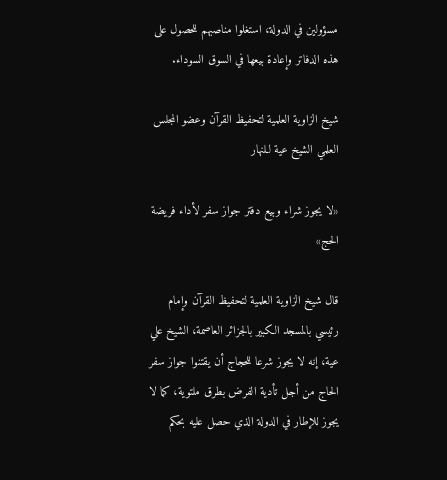مسؤولين في الدولة، استغلوا مناصبهم للحصول على هذه الدفاتر وإعادة بيعها في السوق السوداء.

شيخ الزاوية العلمية لتحفيظ القرآن وعضو المجلس العلمي الشيخ عية لـلنهار

«لا يجوز شراء وبيع دفتر جواز سفر لأداء فريضة الحج»

قال شيخ الزاوية العلمية لتحفيظ القرآن وإمام رئيسي بالمسجد الكبير بالجزائر العاصمة، الشيخ علي عية، إنه لا يجوز شرعا للحجاج أن يقتنوا جواز سفر الحاج من أجل تأدية الفرض بطرق ملتوية، كما لا يجوز للإطار في الدولة الذي حصل عليه بحكم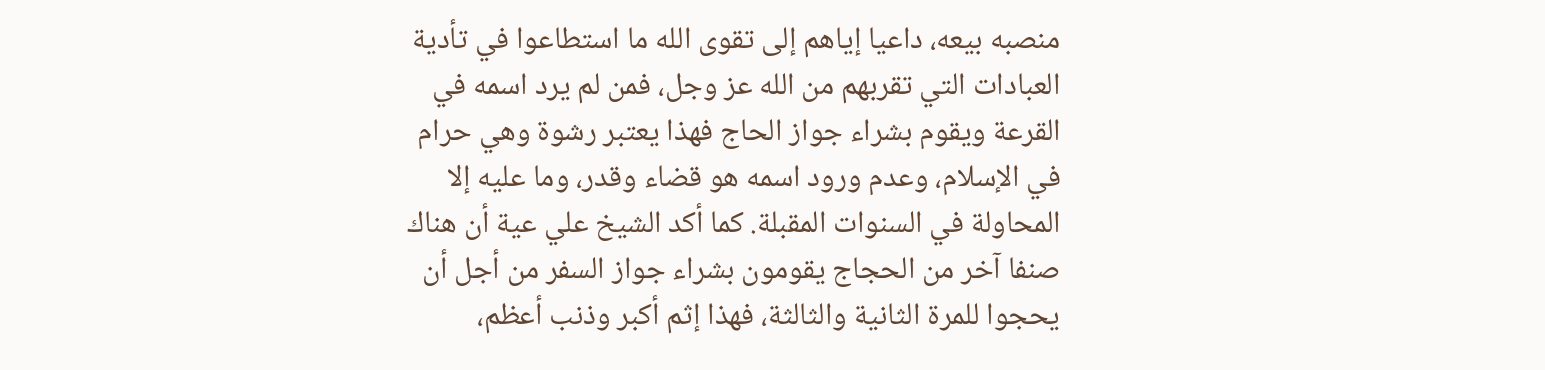منصبه بيعه، داعيا إياهم إلى تقوى الله ما استطاعوا في تأدية العبادات التي تقربهم من الله عز وجل، فمن لم يرد اسمه في القرعة ويقوم بشراء جواز الحاج فهذا يعتبر رشوة وهي حرام في الإسلام، وعدم ورود اسمه هو قضاء وقدر، وما عليه إلا المحاولة في السنوات المقبلة. كما أكد الشيخ علي عية أن هناك صنفا آخر من الحجاج يقومون بشراء جواز السفر من أجل أن يحجوا للمرة الثانية والثالثة، فهذا إثم أكبر وذنب أعظم،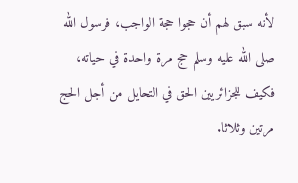لأنه سبق لهم أن حجوا حجة الواجب، فرسول الله صلى الله عليه وسلم حج مرة واحدة في حياته، فكيف للجزائريين الحق في التحايل من أجل الحج مرتين وثلاثا.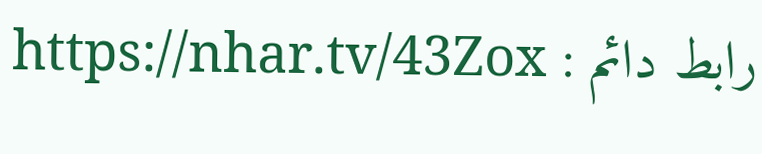رابط دائم : https://nhar.tv/43Zox